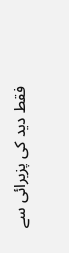فقط دید کی پزیرائی سے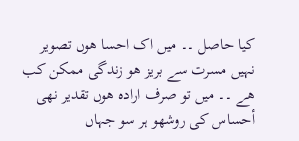کیا حاصل ۔۔ میں اک احسا ھوں تصویر نہیں مسرت سے بریز ھو زندگی ممکن کب ھے ۔۔ میں تو صرف ارادہ ھوں تقدیر نھی أحساس کی روشھو ہر سو جہاں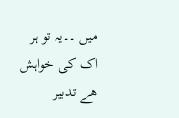میں ۔۔یہ تو ہر اک کی خواہش ھے تدبیر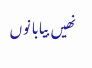نھیں بیابانوں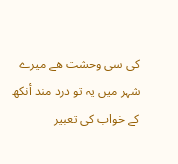کی سی وحشت ھے میرے شہر میں یہ تو درد مند أنکھ کے خواب کی تعبیر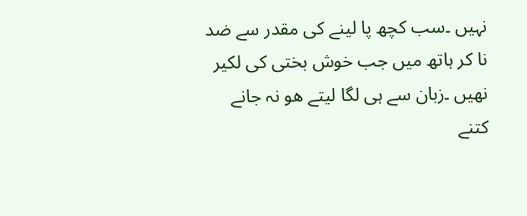نہیں ۔سب کچھ پا لینے کی مقدر سے ضد نا کر ہاتھ میں جب خوش بختی کی لکیر نھیں ۔زبان سے ہی لگا لیتے ھو نہ جانے کتنے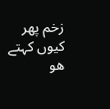زخم پھر کیوں کہتے ھو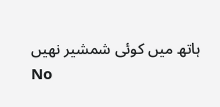ہاتھ میں کوئی شمشیر نھیں
No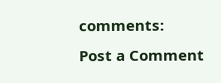comments:
Post a Comment